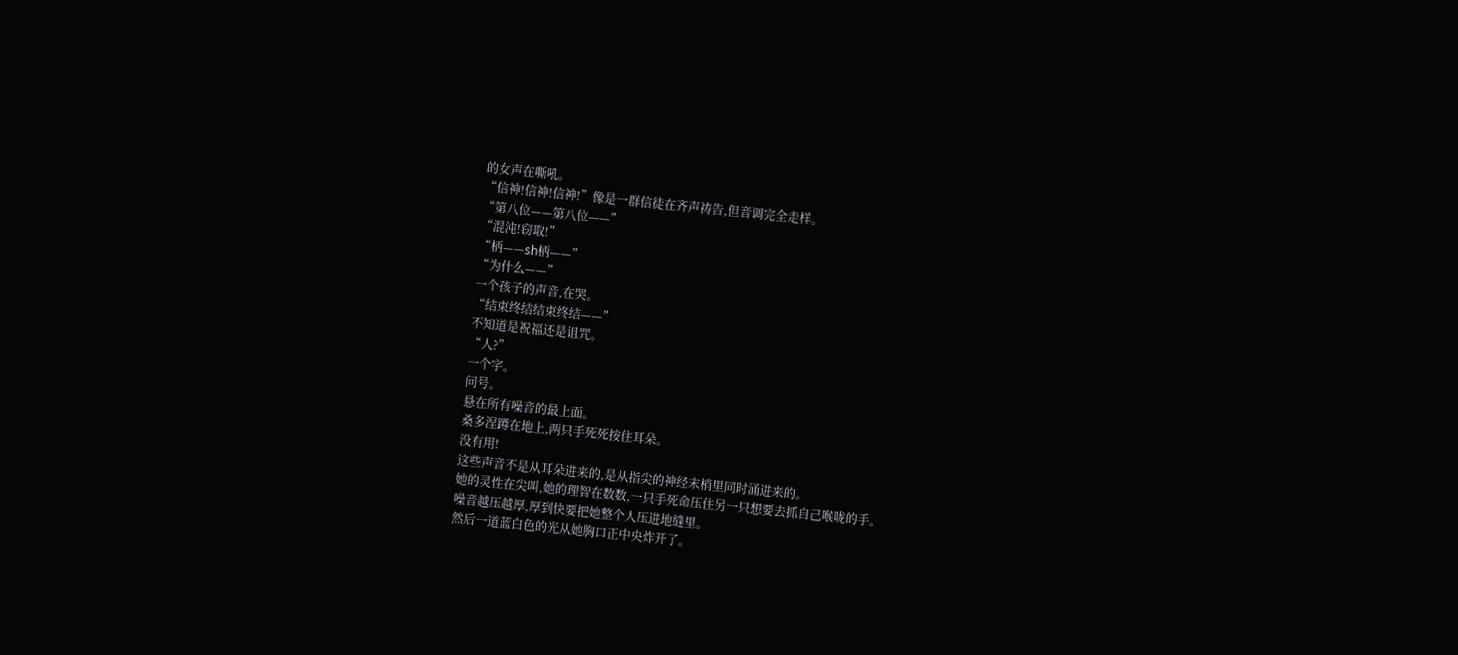的女声在嘶吼。
“信神!信神!信神!”像是一群信徒在齐声祷告,但音调完全走样。
“第八位——第八位——”
“混沌!窃取!”
“柄——sh柄——”
“为什么——”
一个孩子的声音,在哭。
“结束终结结束终结——”
不知道是祝福还是诅咒。
“人?”
一个字。
问号。
悬在所有噪音的最上面。
桑多涅蹲在地上,两只手死死按住耳朵。
没有用!
这些声音不是从耳朵进来的,是从指尖的神经末梢里同时涌进来的。
她的灵性在尖叫,她的理智在数数,一只手死命压住另一只想要去抓自己喉咙的手。
噪音越压越厚,厚到快要把她整个人压进地缝里。
然后一道蓝白色的光从她胸口正中央炸开了。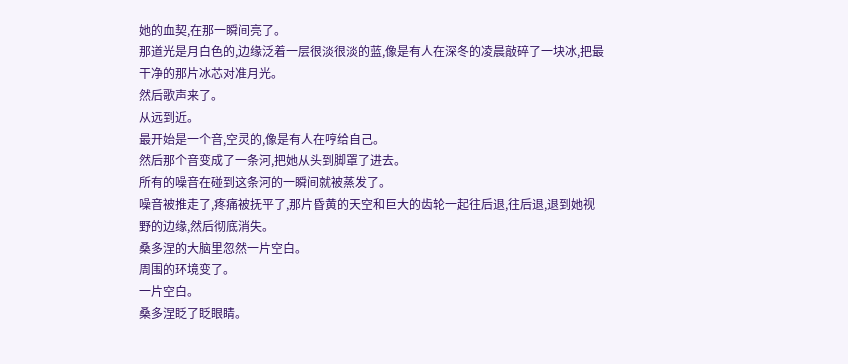她的血契,在那一瞬间亮了。
那道光是月白色的,边缘泛着一层很淡很淡的蓝,像是有人在深冬的凌晨敲碎了一块冰,把最干净的那片冰芯对准月光。
然后歌声来了。
从远到近。
最开始是一个音,空灵的,像是有人在哼给自己。
然后那个音变成了一条河,把她从头到脚罩了进去。
所有的噪音在碰到这条河的一瞬间就被蒸发了。
噪音被推走了,疼痛被抚平了,那片昏黄的天空和巨大的齿轮一起往后退,往后退,退到她视野的边缘,然后彻底消失。
桑多涅的大脑里忽然一片空白。
周围的环境变了。
一片空白。
桑多涅眨了眨眼睛。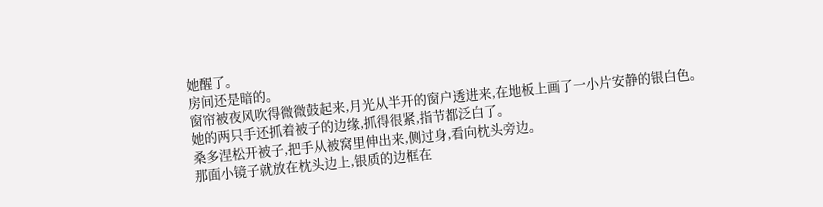她醒了。
房间还是暗的。
窗帘被夜风吹得微微鼓起来,月光从半开的窗户透进来,在地板上画了一小片安静的银白色。
她的两只手还抓着被子的边缘,抓得很紧,指节都泛白了。
桑多涅松开被子,把手从被窝里伸出来,侧过身,看向枕头旁边。
那面小镜子就放在枕头边上,银质的边框在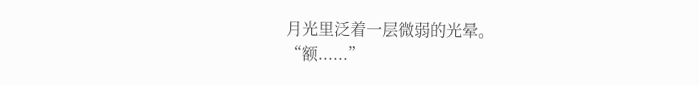月光里泛着一层微弱的光晕。
“额......”